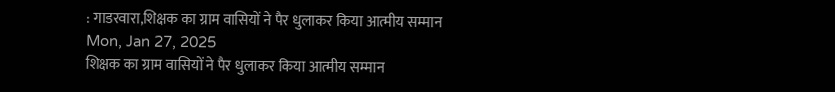: गाडरवारा,शिक्षक का ग्राम वासियों ने पैर धुलाकर किया आत्मीय सम्मान
Mon, Jan 27, 2025
शिक्षक का ग्राम वासियों ने पैर धुलाकर किया आत्मीय सम्मान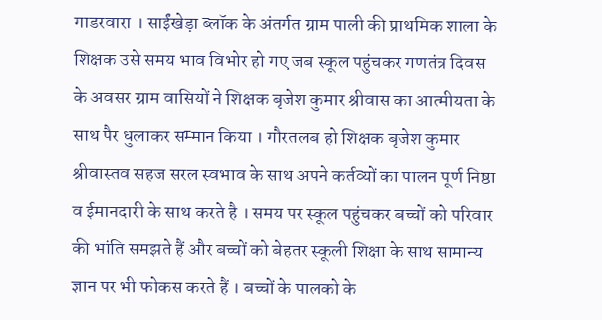गाडरवारा । साईंखेड़ा ब्लॉक के अंतर्गत ग्राम पाली की प्राथमिक शाला के शिक्षक उसे समय भाव विभोर हो गए जब स्कूल पहुंचकर गणतंत्र दिवस के अवसर ग्राम वासियों ने शिक्षक बृजेश कुमार श्रीवास का आत्मीयता के साथ पैर धुलाकर सम्मान किया । गौरतलब हो शिक्षक बृजेश कुमार श्रीवास्तव सहज सरल स्वभाव के साथ अपने कर्तव्यों का पालन पूर्ण निष्ठा व ईमानदारी के साथ करते है । समय पर स्कूल पहुंचकर बच्चों को परिवार की भांति समझते हैं और बच्चों को बेहतर स्कूली शिक्षा के साथ सामान्य ज्ञान पर भी फोकस करते हैं । बच्चों के पालको के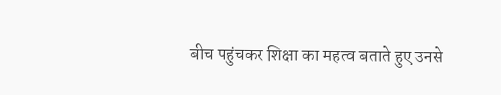बीच पहुंचकर शिक्षा का महत्व बताते हुए उनसे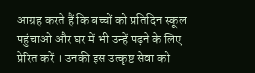आग्रह करते हैं कि बच्चों को प्रतिदिन स्कूल पहुंचाओ और घर में भी उन्हें पढ़ने के लिए प्रेरित करें । उनकी इस उत्कृष्ट सेवा को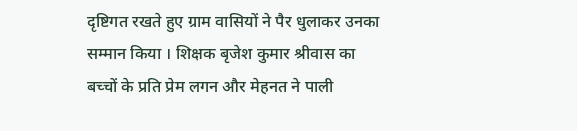दृष्टिगत रखते हुए ग्राम वासियों ने पैर धुलाकर उनका सम्मान किया । शिक्षक बृजेश कुमार श्रीवास का बच्चों के प्रति प्रेम लगन और मेहनत ने पाली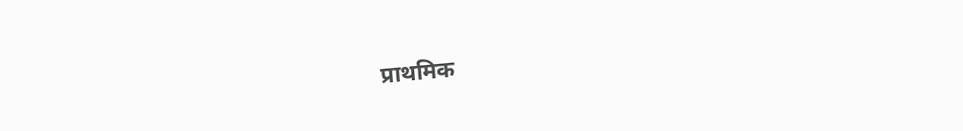प्राथमिक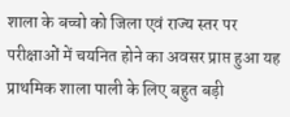शाला के बच्चो को जिला एवं राज्य स्तर पर परीक्षाओं में चयनित होने का अवसर प्राप्त हुआ यह प्राथमिक शाला पाली के लिए बहुत बड़ी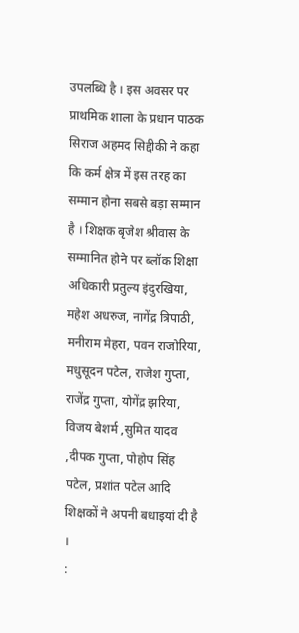उपलब्धि है । इस अवसर पर प्राथमिक शाला के प्रधान पाठक सिराज अहमद सिद्दीकी ने कहा कि कर्म क्षेत्र में इस तरह का सम्मान होना सबसे बड़ा सम्मान है । शिक्षक बृजेश श्रीवास के सम्मानित होने पर ब्लॉक शिक्षा अधिकारी प्रतुल्य इंदुरखिया, महेश अधरुज, नागेंद्र त्रिपाठी, मनीराम मेहरा, पवन राजोरिया, मधुसूदन पटेल, राजेश गुप्ता, राजेंद्र गुप्ता, योगेंद्र झरिया, विजय बेशर्म ,सुमित यादव ,दीपक गुप्ता, पोहोप सिंह पटेल, प्रशांत पटेल आदि शिक्षकों ने अपनी बधाइयां दी है ।
: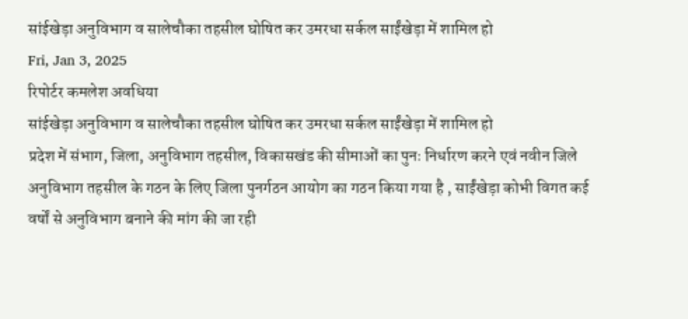सांईखेड़ा अनुविभाग व सालेचौका तहसील घोषित कर उमरधा सर्कल साईंखेड़ा में शामिल हो
Fri, Jan 3, 2025
रिपोर्टर कमलेश अवधिया
सांईखेड़ा अनुविभाग व सालेचौका तहसील घोषित कर उमरधा सर्कल साईंखेड़ा में शामिल हो
प्रदेश में संभाग, जिला, अनुविभाग तहसील, विकासखंड की सीमाओं का पुनः निर्धारण करने एवं नवीन जिले अनुविभाग तहसील के गठन के लिए जिला पुनर्गठन आयोग का गठन किया गया है , साईंखेड़ा कोभी विगत कई वर्षों से अनुविभाग बनाने की मांग की जा रही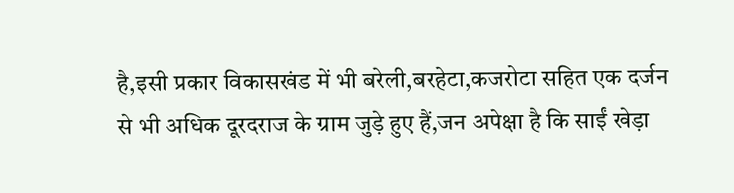है,इसी प्रकार विकासखंड में भी बरेली,बरहेटा,कजरोटा सहित एक दर्जन से भी अधिक दूरदराज के ग्राम जुड़े हुए हैं,जन अपेक्षा है कि साईं खेड़ा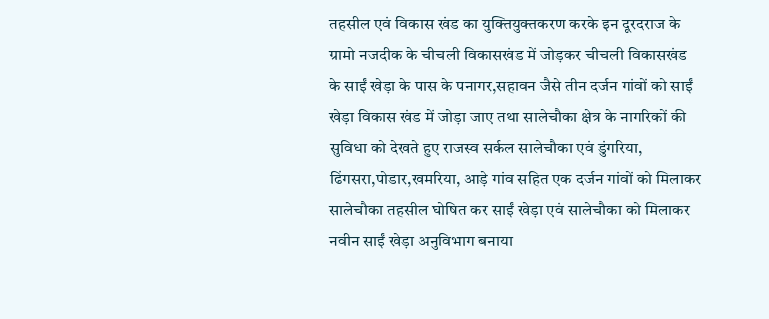तहसील एवं विकास खंड का युक्तियुक्तकरण करके इन दूरदराज के ग्रामो नजदीक के चीचली विकासखंड में जोड़कर चीचली विकासखंड के साईं खेड़ा के पास के पनागर,सहावन जैसे तीन दर्जन गांवों को साईं खेड़ा विकास खंड में जोड़ा जाए तथा सालेचौका क्षेत्र के नागरिकों की सुविधा को देखते हुए राजस्व सर्कल सालेचौका एवं डुंगरिया, ढिंगसरा,पोडार,खमरिया, आड़े गांव सहित एक दर्जन गांवों को मिलाकर सालेचौका तहसील घोषित कर साईं खेड़ा एवं सालेचौका को मिलाकर नवीन साईं खेड़ा अनुविभाग बनाया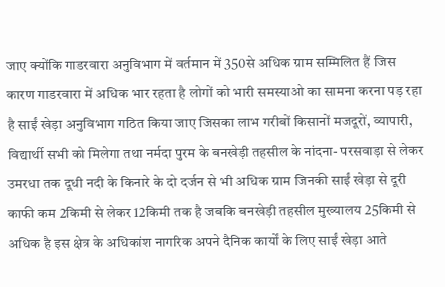जाए क्योंकि गाडरवारा अनुविभाग में वर्तमान में 350से अधिक ग्राम सम्मिलित हैं जिस कारण गाडरवारा में अधिक भार रहता है लोगों को भारी समस्याओ का सामना करना पड़ रहा है साईं खेड़ा अनुविभाग गठित किया जाए जिसका लाभ गरीबों किसानों मजदूरों, व्यापारी, विद्यार्थी सभी को मिलेगा तथा नर्मदा पुरम के बनखेड़ी तहसील के नांदना- परसवाड़ा से लेकर उमरधा तक दूधी नदी के किनारे के दो दर्जन से भी अधिक ग्राम जिनकी साईं खेड़ा से दूरी काफी कम 2किमी से लेकर 12किमी तक है जबकि बनखेड़ी तहसील मुख्यालय 25किमी से अधिक है इस क्षेत्र के अधिकांश नागरिक अपने दैनिक कार्यों के लिए साईं खेड़ा आते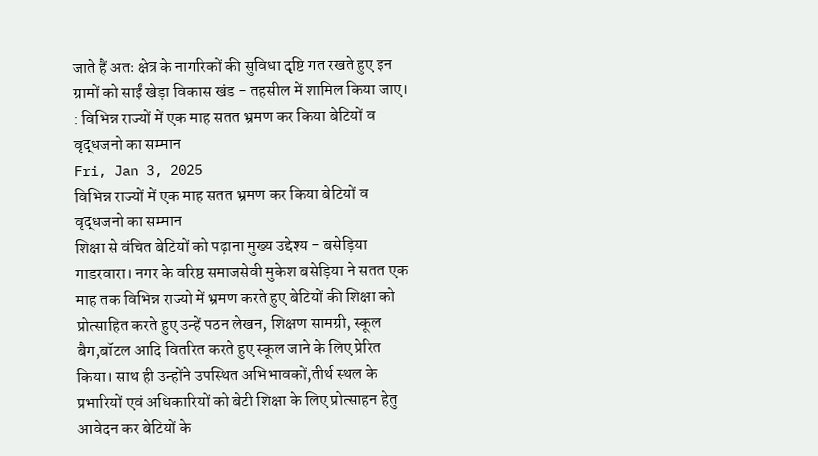जाते हैं अतः क्षेत्र के नागरिकों की सुविधा दृष्टि गत रखते हुए इन ग्रामों को साईं खेड़ा विकास खंड - तहसील में शामिल किया जाए।
: विभिन्न राज्यों में एक माह सतत भ्रमण कर किया बेटियों व वृद्धजनो का सम्मान
Fri, Jan 3, 2025
विभिन्न राज्यों में एक माह सतत भ्रमण कर किया बेटियों व वृद्धजनो का सम्मान
शिक्षा से वंचित बेटियों को पढ़ाना मुख्य उद्देश्य - बसेड़िया
गाडरवारा। नगर के वरिष्ठ समाजसेवी मुकेश बसेड़िया ने सतत एक माह तक विभिन्न राज्यो में भ्रमण करते हुए बेटियों की शिक्षा को प्रोत्साहित करते हुए उन्हें पठन लेखन, शिक्षण सामग्री, स्कूल बैग,बॉटल आदि वितरित करते हुए स्कूल जाने के लिए प्रेरित किया। साथ ही उन्होंने उपस्थित अभिभावकों,तीर्थ स्थल के प्रभारियों एवं अधिकारियों को बेटी शिक्षा के लिए प्रोत्साहन हेतु आवेदन कर बेटियों के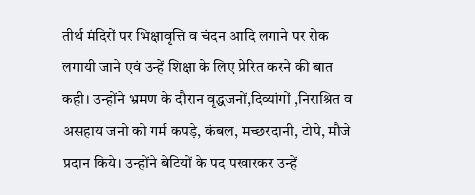तीर्थ मंदिरों पर भिक्षावृत्ति व चंदन आदि लगाने पर रोक लगायी जाने एवं उन्हें शिक्षा के लिए प्रेरित करने की बात कही। उन्होंने भ्रमण के दौरान वृद्धजनों,दिव्यांगों ,निराश्रित व असहाय जनो को गर्म कपड़े, कंबल, मच्छरदानी, टोपे, मौजे प्रदान किये। उन्होंने बेटियों के पद पखारकर उन्हें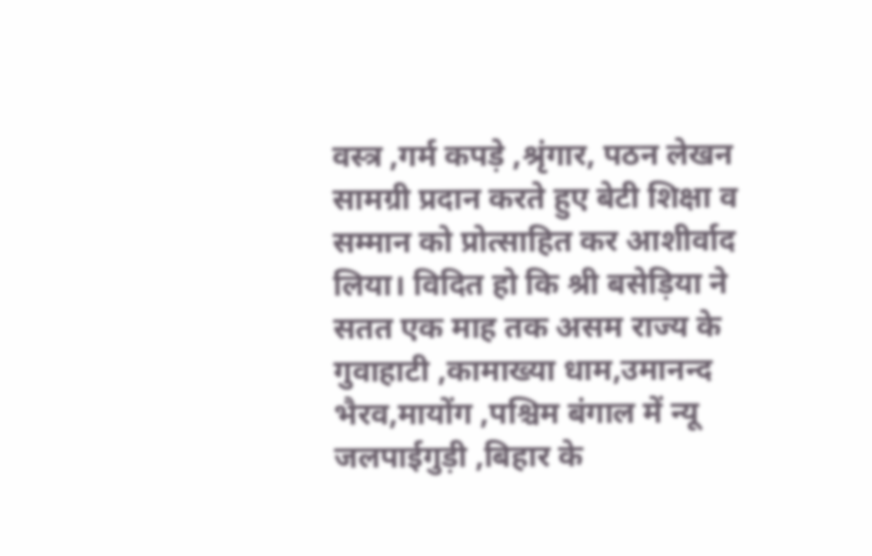वस्त्र ,गर्म कपड़े ,श्रृंगार, पठन लेखन सामग्री प्रदान करते हुए बेटी शिक्षा व सम्मान को प्रोत्साहित कर आशीर्वाद लिया। विदित हो कि श्री बसेड़िया ने सतत एक माह तक असम राज्य के गुवाहाटी ,कामाख्या धाम,उमानन्द भैरव,मायोंग ,पश्चिम बंगाल में न्यू जलपाईगुड़ी ,बिहार के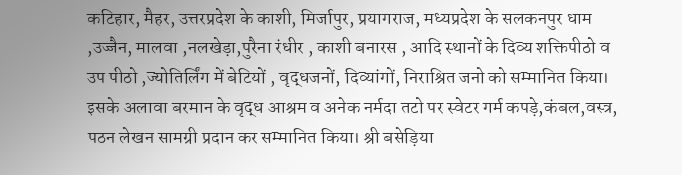कटिहार, मैहर, उत्तरप्रदेश के काशी, मिर्जापुर, प्रयागराज, मध्यप्रदेश के सलकनपुर धाम ,उज्जैन, मालवा ,नलखेड़ा,पुरैना रंधीर , काशी बनारस , आदि स्थानों के दिव्य शक्तिपीठो व उप पीठो ,ज्योतिर्लिंग में बेटियों , वृद्धजनों, दिव्यांगों, निराश्रित जनो को सम्मानित किया। इसके अलावा बरमान के वृद्ध आश्रम व अनेक नर्मदा तटो पर स्वेटर गर्म कपड़े,कंबल,वस्त्र, पठन लेखन सामग्री प्रदान कर सम्मानित किया। श्री बसेड़िया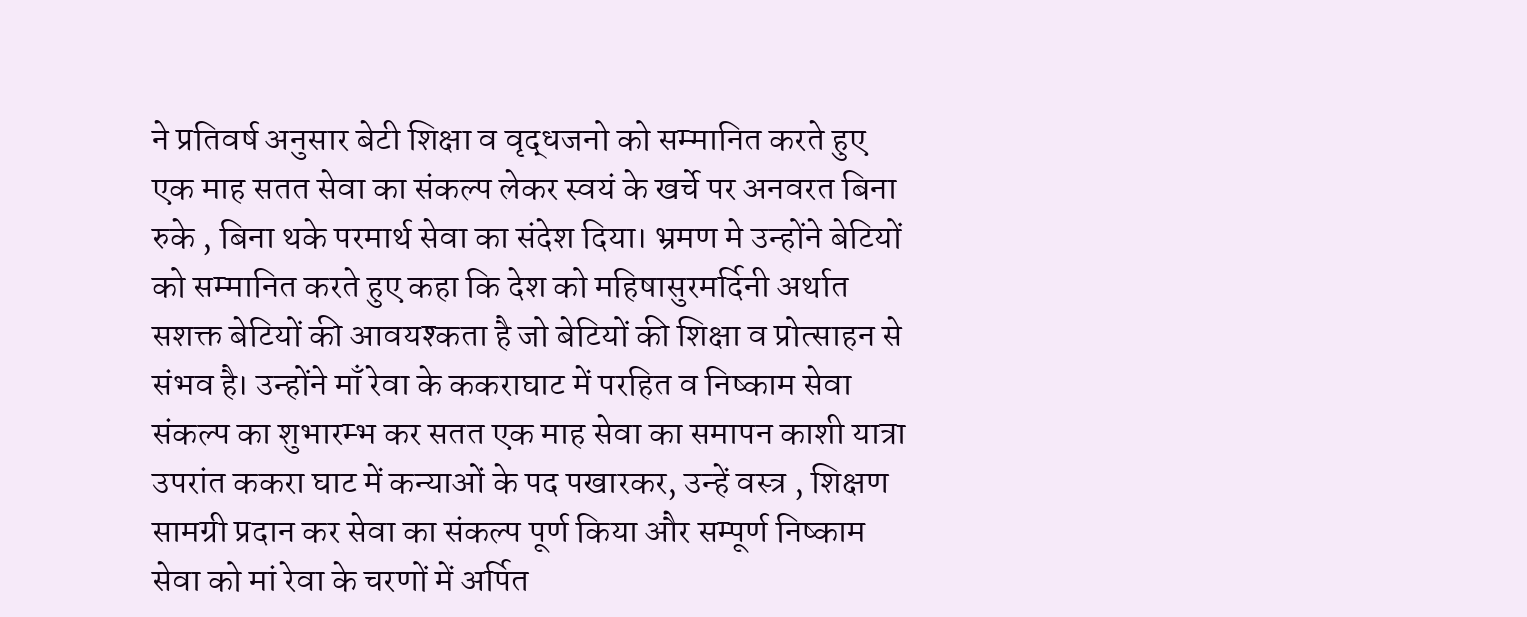ने प्रतिवर्ष अनुसार बेटी शिक्षा व वृद्धजनो को सम्मानित करते हुए एक माह सतत सेवा का संकल्प लेकर स्वयं के खर्चे पर अनवरत बिना रुके , बिना थके परमार्थ सेवा का संदेश दिया। भ्रमण मे उन्होंने बेटियों को सम्मानित करते हुए कहा कि देश को महिषासुरमर्दिनी अर्थात सशक्त बेटियों की आवयश्कता है जो बेटियों की शिक्षा व प्रोत्साहन से संभव है। उन्होंने माँ रेवा के ककराघाट में परहित व निष्काम सेवा संकल्प का शुभारम्भ कर सतत एक माह सेवा का समापन काशी यात्रा उपरांत ककरा घाट में कन्याओं के पद पखारकर, उन्हें वस्त्र , शिक्षण सामग्री प्रदान कर सेवा का संकल्प पूर्ण किया और सम्पूर्ण निष्काम सेवा को मां रेवा के चरणों में अर्पित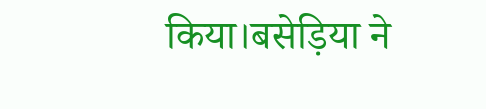किया।बसेड़िया ने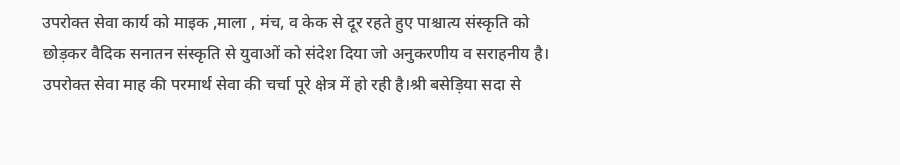उपरोक्त सेवा कार्य को माइक ,माला , मंच, व केक से दूर रहते हुए पाश्चात्य संस्कृति को छोड़कर वैदिक सनातन संस्कृति से युवाओं को संदेश दिया जो अनुकरणीय व सराहनीय है। उपरोक्त सेवा माह की परमार्थ सेवा की चर्चा पूरे क्षेत्र में हो रही है।श्री बसेड़िया सदा से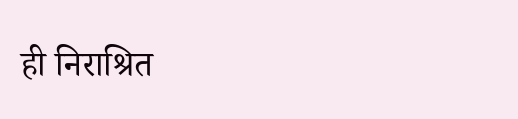ही निराश्रित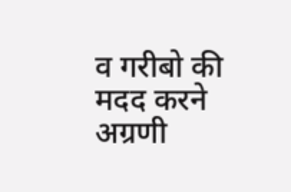व गरीबो की मदद करने अग्रणी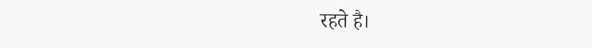रहते है।